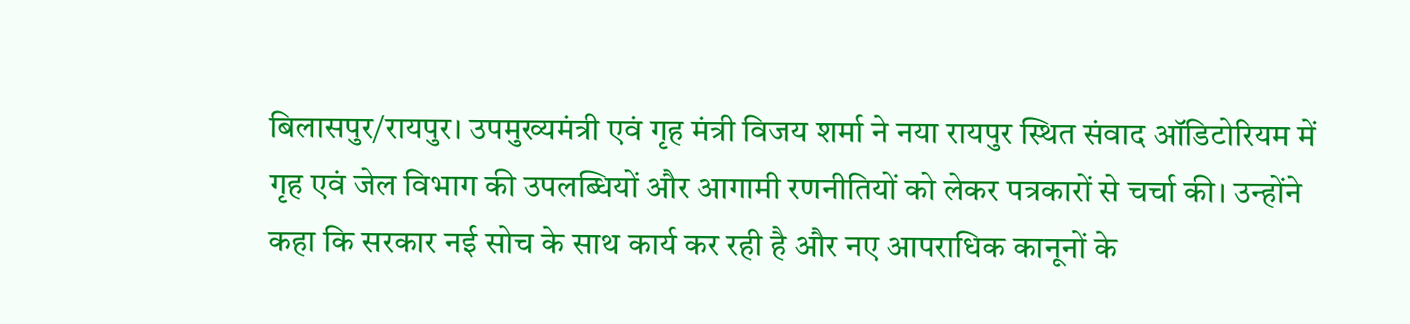बिलासपुर/रायपुर। उपमुख्यमंत्री एवं गृह मंत्री विजय शर्मा ने नया रायपुर स्थित संवाद ऑडिटोरियम में गृह एवं जेल विभाग की उपलब्धियों और आगामी रणनीतियों को लेकर पत्रकारों से चर्चा की। उन्होंने कहा कि सरकार नई सोच के साथ कार्य कर रही है और नए आपराधिक कानूनों के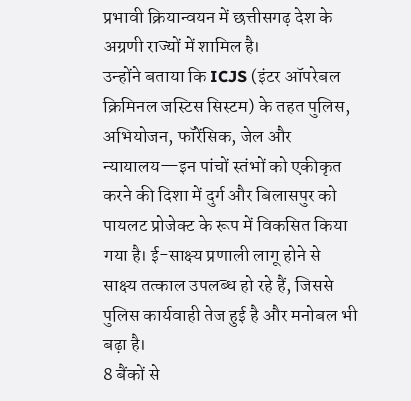प्रभावी क्रियान्वयन में छत्तीसगढ़ देश के अग्रणी राज्यों में शामिल है।
उन्होंने बताया कि ICJS (इंटर ऑपरेबल क्रिमिनल जस्टिस सिस्टम) के तहत पुलिस, अभियोजन, फॉरेंसिक, जेल और न्यायालय—इन पांचों स्तंभों को एकीकृत करने की दिशा में दुर्ग और बिलासपुर को पायलट प्रोजेक्ट के रूप में विकसित किया गया है। ई-साक्ष्य प्रणाली लागू होने से साक्ष्य तत्काल उपलब्ध हो रहे हैं, जिससे पुलिस कार्यवाही तेज हुई है और मनोबल भी बढ़ा है।
8 बैंकों से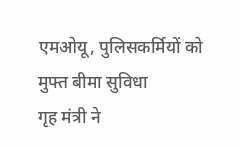एमओयू, पुलिसकर्मियों को मुफ्त बीमा सुविधा
गृह मंत्री ने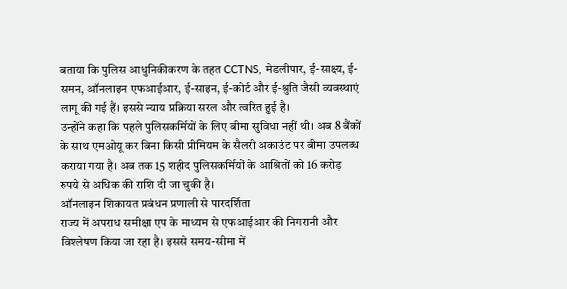बताया कि पुलिस आधुनिकीकरण के तहत CCTNS, मेडलीपार, ई-साक्ष्य, ई-समन, ऑनलाइन एफआईआर, ई-साइन, ई-कोर्ट और ई-श्रुति जैसी व्यवस्थाएं लागू की गई हैं। इससे न्याय प्रक्रिया सरल और त्वरित हुई है।
उन्होंने कहा कि पहले पुलिसकर्मियों के लिए बीमा सुविधा नहीं थी। अब 8 बैंकों के साथ एमओयू कर बिना किसी प्रीमियम के सैलरी अकाउंट पर बीमा उपलब्ध कराया गया है। अब तक 15 शहीद पुलिसकर्मियों के आश्रितों को 16 करोड़ रुपये से अधिक की राशि दी जा चुकी है।
ऑनलाइन शिकायत प्रबंधन प्रणाली से पारदर्शिता
राज्य में अपराध समीक्षा एप के माध्यम से एफआईआर की निगरानी और विश्लेषण किया जा रहा है। इससे समय-सीमा में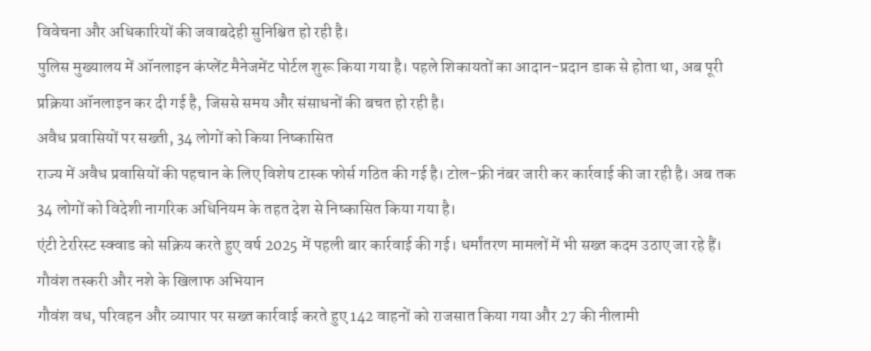विवेचना और अधिकारियों की जवाबदेही सुनिश्चित हो रही है।
पुलिस मुख्यालय में ऑनलाइन कंप्लेंट मैनेजमेंट पोर्टल शुरू किया गया है। पहले शिकायतों का आदान-प्रदान डाक से होता था, अब पूरी प्रक्रिया ऑनलाइन कर दी गई है, जिससे समय और संसाधनों की बचत हो रही है।
अवैध प्रवासियों पर सख्ती, 34 लोगों को किया निष्कासित
राज्य में अवैध प्रवासियों की पहचान के लिए विशेष टास्क फोर्स गठित की गई है। टोल-फ्री नंबर जारी कर कार्रवाई की जा रही है। अब तक 34 लोगों को विदेशी नागरिक अधिनियम के तहत देश से निष्कासित किया गया है।
एंटी टेररिस्ट स्क्वाड को सक्रिय करते हुए वर्ष 2025 में पहली बार कार्रवाई की गई। धर्मांतरण मामलों में भी सख्त कदम उठाए जा रहे हैं।
गौवंश तस्करी और नशे के खिलाफ अभियान
गौवंश वध, परिवहन और व्यापार पर सख्त कार्रवाई करते हुए 142 वाहनों को राजसात किया गया और 27 की नीलामी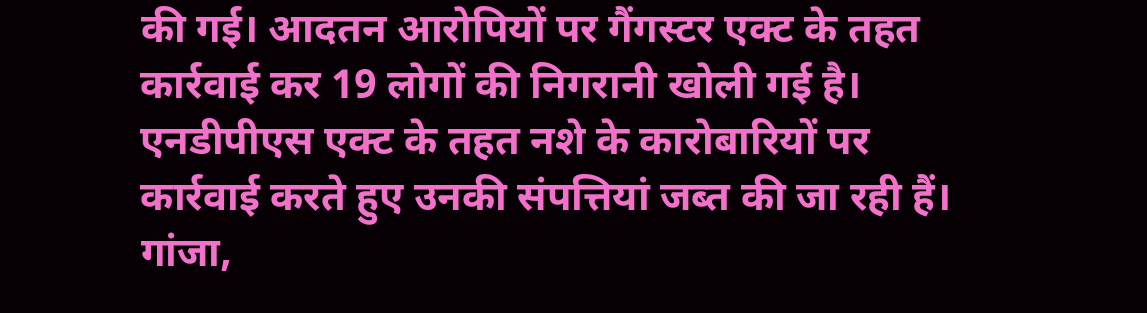की गई। आदतन आरोपियों पर गैंगस्टर एक्ट के तहत कार्रवाई कर 19 लोगों की निगरानी खोली गई है।
एनडीपीएस एक्ट के तहत नशे के कारोबारियों पर कार्रवाई करते हुए उनकी संपत्तियां जब्त की जा रही हैं। गांजा,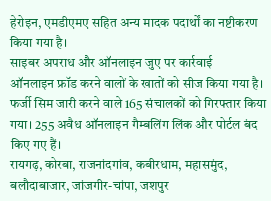हेरोइन, एमडीएमए सहित अन्य मादक पदार्थों का नष्टीकरण किया गया है।
साइबर अपराध और ऑनलाइन जुए पर कार्रवाई
ऑनलाइन फ्रॉड करने वालों के खातों को सीज किया गया है। फर्जी सिम जारी करने वाले 165 संचालकों को गिरफ्तार किया गया। 255 अवैध ऑनलाइन गैम्बलिंग लिंक और पोर्टल बंद किए गए हैं।
रायगढ़, कोरबा, राजनांदगांव, कबीरधाम, महासमुंद, बलौदाबाजार, जांजगीर-चांपा, जशपुर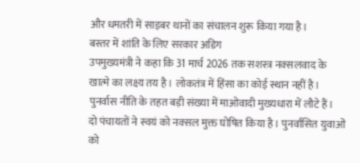और धमतरी में साइबर थानों का संचालन शुरू किया गया है।
बस्तर में शांति के लिए सरकार अडिग
उपमुख्यमंत्री ने कहा कि 31 मार्च 2026 तक सशस्त्र नक्सलवाद के खात्मे का लक्ष्य तय है। लोकतंत्र में हिंसा का कोई स्थान नहीं है। पुनर्वास नीति के तहत बड़ी संख्या में माओवादी मुख्यधारा में लौटे हैं।
दो पंचायतों ने स्वयं को नक्सल मुक्त घोषित किया है। पुनर्वासित युवाओं को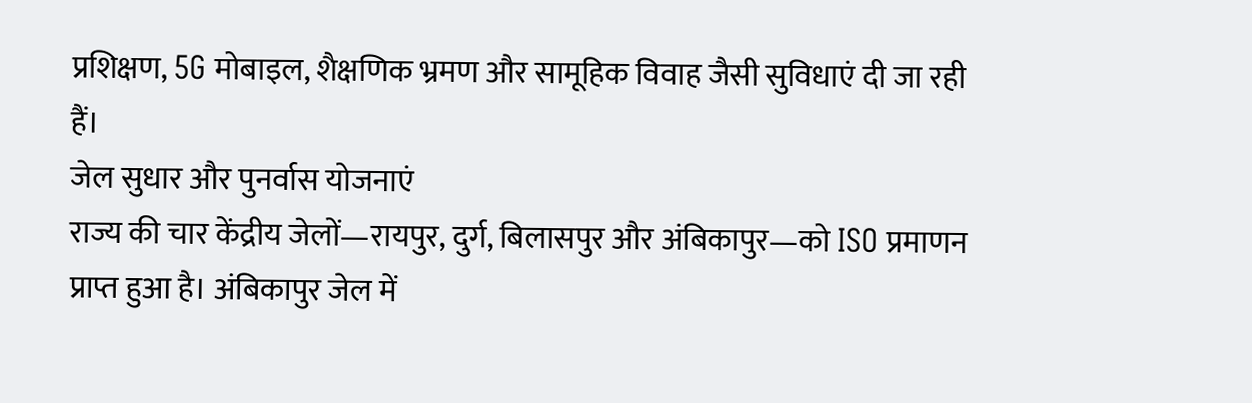प्रशिक्षण, 5G मोबाइल, शैक्षणिक भ्रमण और सामूहिक विवाह जैसी सुविधाएं दी जा रही हैं।
जेल सुधार और पुनर्वास योजनाएं
राज्य की चार केंद्रीय जेलों—रायपुर, दुर्ग, बिलासपुर और अंबिकापुर—को ISO प्रमाणन प्राप्त हुआ है। अंबिकापुर जेल में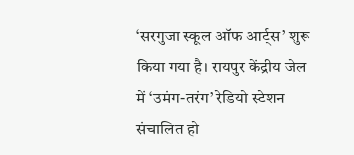‘सरगुजा स्कूल ऑफ आर्ट्स’ शुरू किया गया है। रायपुर केंद्रीय जेल में ‘उमंग-तरंग’ रेडियो स्टेशन संचालित हो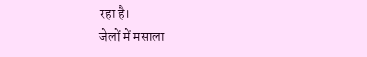रहा है।
जेलों में मसाला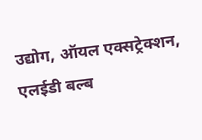उद्योग, ऑयल एक्सट्रेक्शन, एलईडी बल्ब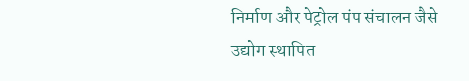निर्माण और पेट्रोल पंप संचालन जैसे उद्योग स्थापित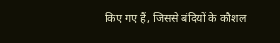किए गए हैं, जिससे बंदियों के कौशल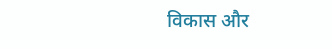विकास और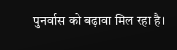पुनर्वास को बढ़ावा मिल रहा है।